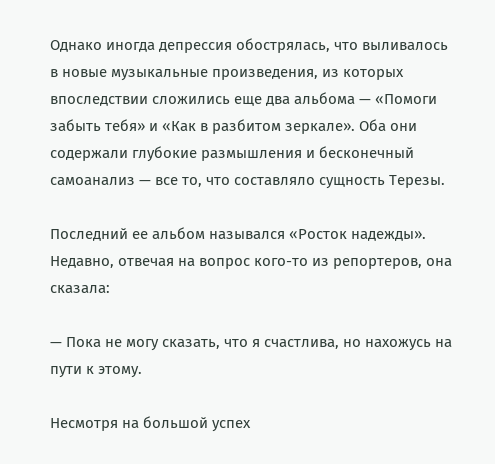Однако иногда депрессия обострялась, что выливалось в новые музыкальные произведения, из которых впоследствии сложились еще два альбома — «Помоги забыть тебя» и «Как в разбитом зеркале». Оба они содержали глубокие размышления и бесконечный самоанализ — все то, что составляло сущность Терезы.

Последний ее альбом назывался «Росток надежды». Недавно, отвечая на вопрос кого-то из репортеров, она сказала:

— Пока не могу сказать, что я счастлива, но нахожусь на пути к этому.

Несмотря на большой успех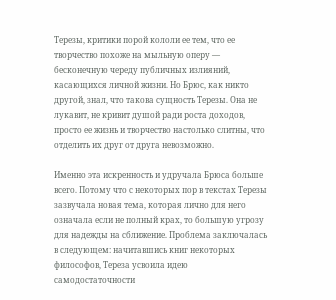Терезы, критики порой кололи ее тем, что ее творчество похоже на мыльную оперу — бесконечную череду публичных излияний, касающихся личной жизни. Но Брюс, как никто другой, знал, что такова сущность Терезы. Она не лукавит, не кривит душой ради роста доходов, просто ее жизнь и творчество настолько слитны, что отделить их друг от друга невозможно.

Именно эта искренность и удручала Брюса больше всего. Потому что с некоторых пор в текстах Терезы зазвучала новая тема, которая лично для него означала если не полный крах, то большую угрозу для надежды на сближение. Проблема заключалась в следующем: начитавшись книг некоторых философов, Тереза усвоила идею самодостаточности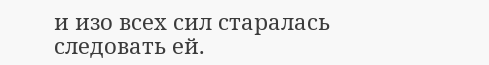и изо всех сил старалась следовать ей.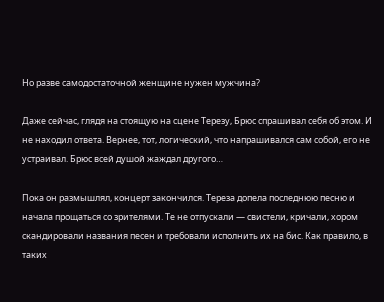Но разве самодостаточной женщине нужен мужчина?

Даже сейчас, глядя на стоящую на сцене Терезу, Брюс спрашивал себя об этом. И не находил ответа. Вернее, тот, логический, что напрашивался сам собой, его не устраивал. Брюс всей душой жаждал другого…

Пока он размышлял, концерт закончился. Тереза допела последнюю песню и начала прощаться со зрителями. Те не отпускали — свистели, кричали, хором скандировали названия песен и требовали исполнить их на бис. Как правило, в таких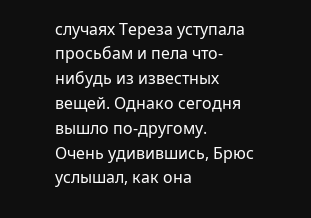случаях Тереза уступала просьбам и пела что-нибудь из известных вещей. Однако сегодня вышло по-другому. Очень удивившись, Брюс услышал, как она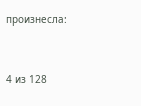произнесла:



4 из 128